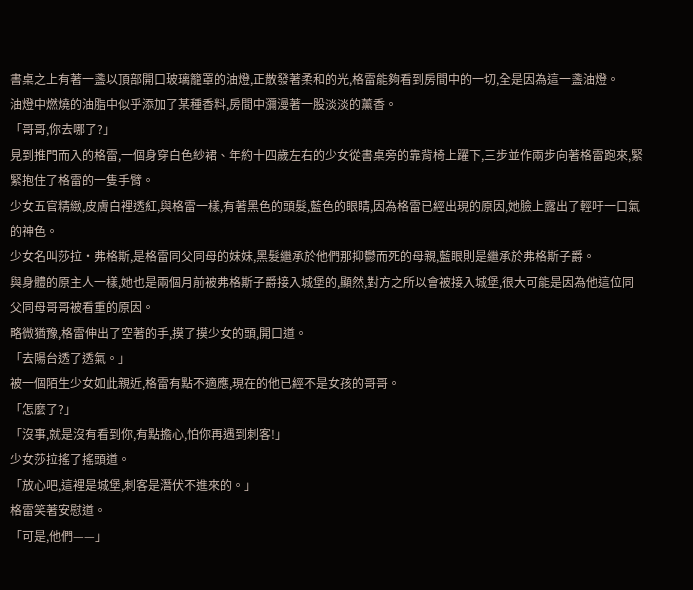書桌之上有著一盞以頂部開口玻璃籠罩的油燈,正散發著柔和的光,格雷能夠看到房間中的一切,全是因為這一盞油燈。
油燈中燃燒的油脂中似乎添加了某種香料,房間中瀰漫著一股淡淡的薰香。
「哥哥,你去哪了?」
見到推門而入的格雷,一個身穿白色紗裙、年約十四歲左右的少女從書桌旁的靠背椅上躍下,三步並作兩步向著格雷跑來,緊緊抱住了格雷的一隻手臂。
少女五官精緻,皮膚白裡透紅,與格雷一樣,有著黑色的頭髮,藍色的眼睛,因為格雷已經出現的原因,她臉上露出了輕吁一口氣的神色。
少女名叫莎拉·弗格斯,是格雷同父同母的妹妹,黑髮繼承於他們那抑鬱而死的母親,藍眼則是繼承於弗格斯子爵。
與身體的原主人一樣,她也是兩個月前被弗格斯子爵接入城堡的,顯然,對方之所以會被接入城堡,很大可能是因為他這位同父同母哥哥被看重的原因。
略微猶豫,格雷伸出了空著的手,摸了摸少女的頭,開口道。
「去陽台透了透氣。」
被一個陌生少女如此親近,格雷有點不適應,現在的他已經不是女孩的哥哥。
「怎麼了?」
「沒事,就是沒有看到你,有點擔心,怕你再遇到刺客!」
少女莎拉搖了搖頭道。
「放心吧,這裡是城堡,刺客是潛伏不進來的。」
格雷笑著安慰道。
「可是,他們——」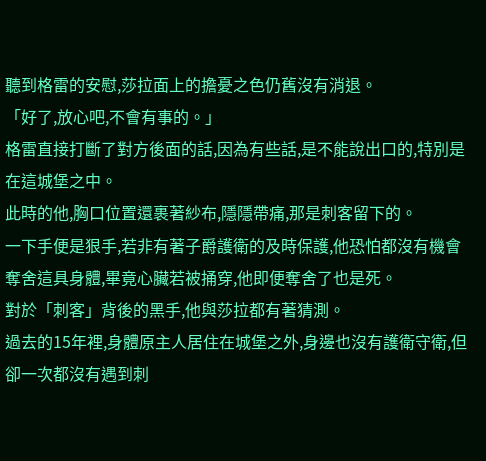聽到格雷的安慰,莎拉面上的擔憂之色仍舊沒有消退。
「好了,放心吧,不會有事的。」
格雷直接打斷了對方後面的話,因為有些話,是不能說出口的,特別是在這城堡之中。
此時的他,胸口位置還裹著紗布,隱隱帶痛,那是刺客留下的。
一下手便是狠手,若非有著子爵護衛的及時保護,他恐怕都沒有機會奪舍這具身體,畢竟心臟若被捅穿,他即便奪舍了也是死。
對於「刺客」背後的黑手,他與莎拉都有著猜測。
過去的15年裡,身體原主人居住在城堡之外,身邊也沒有護衛守衛,但卻一次都沒有遇到刺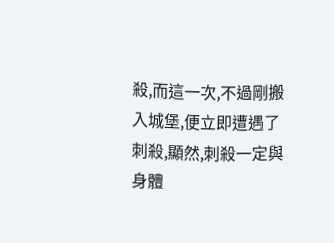殺,而這一次,不過剛搬入城堡,便立即遭遇了刺殺,顯然,刺殺一定與身體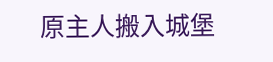原主人搬入城堡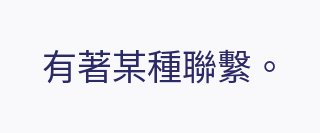有著某種聯繫。